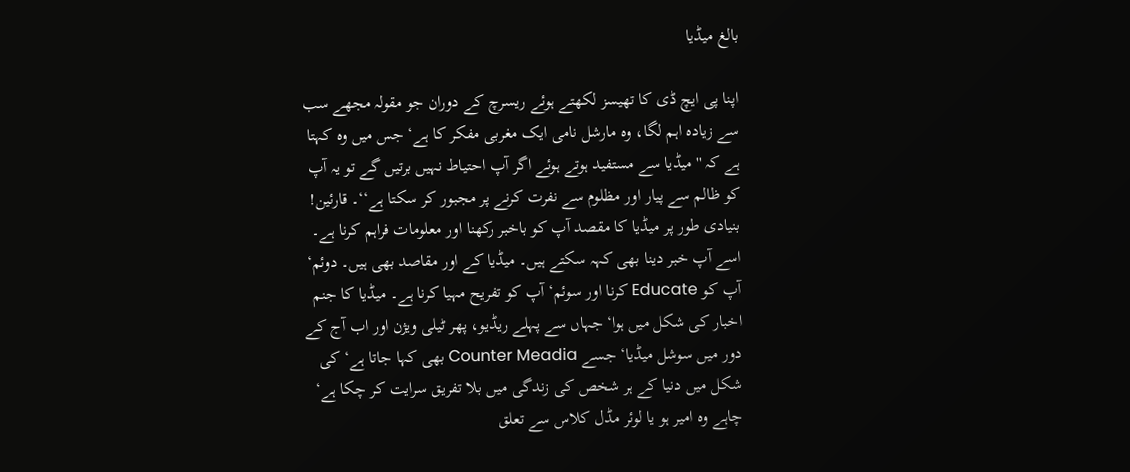بالغ میڈیا

اپنا پی ایچ ڈی کا تھیسز لکھتے ہوئے ریسرچ کے دوران جو مقولہ مجھے سب سے زیادہ اہم لگا، وہ مارشل نامی ایک مغربی مفکر کا ہے‘ جس میں وہ کہتا ہے کہ ''میڈیا سے مستفید ہوتے ہوئے اگر آپ احتیاط نہیں برتیں گے تو یہ آپ کو ظالم سے پیار اور مظلوم سے نفرت کرنے پر مجبور کر سکتا ہے‘‘۔ قارئین! بنیادی طور پر میڈیا کا مقصد آپ کو باخبر رکھنا اور معلومات فراہم کرنا ہے۔ اسے آپ خبر دینا بھی کہہ سکتے ہیں۔ میڈیا کے اور مقاصد بھی ہیں۔ دوئم‘ آپ کو Educate کرنا اور سوئم‘ آپ کو تفریح مہیا کرنا ہے۔ میڈیا کا جنم اخبار کی شکل میں ہوا‘ جہاں سے پہلے ریڈیو، پھر ٹیلی ویژن اور اب آج کے دور میں سوشل میڈیا‘ جسے Counter Meadia بھی کہا جاتا ہے‘ کی شکل میں دنیا کے ہر شخص کی زندگی میں بلا تفریق سرایت کر چکا ہے‘ چاہے وہ امیر ہو یا لوئر مڈل کلاس سے تعلق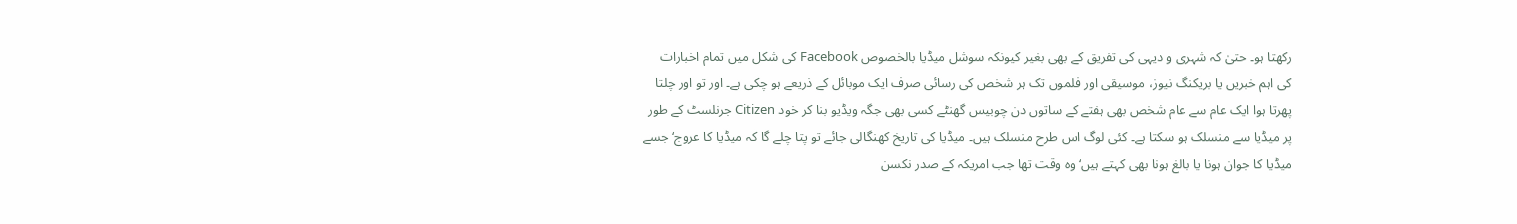رکھتا ہو۔ حتیٰ کہ شہری و دیہی کی تفریق کے بھی بغیر کیونکہ سوشل میڈیا بالخصوص Facebook کی شکل میں تمام اخبارات کی اہم خبریں یا بریکنگ نیوز، موسیقی اور فلموں تک ہر شخص کی رسائی صرف ایک موبائل کے ذریعے ہو چکی ہے۔ اور تو اور چلتا پھرتا ہوا ایک عام سے عام شخص بھی ہفتے کے ساتوں دن چوبیس گھنٹے کسی بھی جگہ ویڈیو بنا کر خود Citizen جرنلسٹ کے طور پر میڈیا سے منسلک ہو سکتا ہے۔ کئی لوگ اس طرح منسلک ہیں۔ میڈیا کی تاریخ کھنگالی جائے تو پتا چلے گا کہ میڈیا کا عروج‘ جسے میڈیا کا جوان ہونا یا بالغ ہونا بھی کہتے ہیں‘ وہ وقت تھا جب امریکہ کے صدر نکسن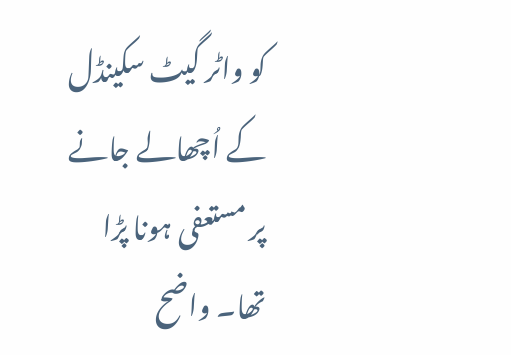کو واٹر گیٹ سکینڈل کے اُچھالے جانے پر مستعفی ہونا پڑا تھا۔ واضح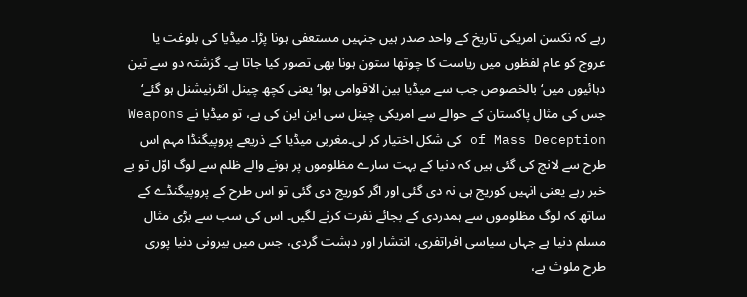رہے کہ نکسن امریکی تاریخ کے واحد صدر ہیں جنہیں مستعفی ہونا پڑا۔ میڈیا کی بلوغت یا عروج کو عام لفظوں میں ریاست کا چوتھا ستون ہونا بھی تصور کیا جاتا ہے۔ گزشتہ دو سے تین دہائیوں میں‘ بالخصوص جب سے میڈیا بین الاقوامی ہوا‘ یعنی کچھ چینل انٹرنیشنل ہو گئے‘ جس کی مثال پاکستان کے حوالے سے امریکی چینل سی این این کی ہے، تو میڈیا نے Weapons of Mass Deception کی شکل اختیار کر لی۔مغربی میڈیا کے ذریعے پروپیگنڈا مہم اس طرح سے لانچ کی گئی ہیں کہ دنیا کے بہت سارے مظلوموں پر ہونے والے ظلم سے لوگ اوّل تو بے خبر رہے یعنی انہیں کوریج ہی نہ دی گئی اور اگر کوریج دی گئی تو اس طرح کے پروپیگنڈے کے ساتھ کہ لوگ مظلوموں سے ہمدردی کے بجائے نفرت کرنے لگیں۔ اس کی سب سے بڑی مثال مسلم دنیا ہے جہاں سیاسی افراتفری، انتشار اور دہشت گردی، جس میں بیرونی دنیا پوری طرح ملوث ہے،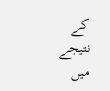کے نتیجے میں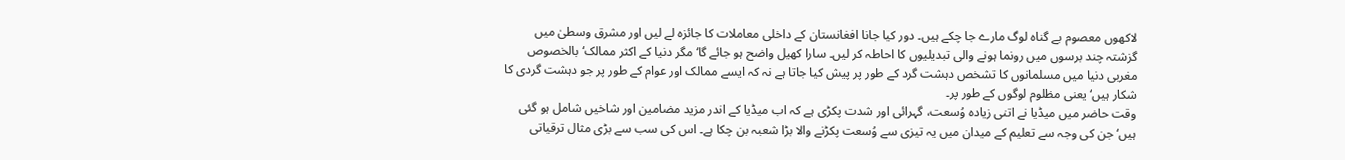لاکھوں معصوم بے گناہ لوگ مارے جا چکے ہیں۔ دور کیا جانا افغانستان کے داخلی معاملات کا جائزہ لے لیں اور مشرق وسطیٰ میں گزشتہ چند برسوں میں رونما ہونے والی تبدیلیوں کا احاطہ کر لیں۔ سارا کھیل واضح ہو جائے گا‘ مگر دنیا کے اکثر ممالک‘ بالخصوص مغربی دنیا میں مسلمانوں کا تشخص دہشت گرد کے طور پر پیش کیا جاتا ہے نہ کہ ایسے ممالک اور عوام کے طور پر جو دہشت گردی کا شکار ہیں‘ یعنی مظلوم لوگوں کے طور پر۔
وقت حاضر میں میڈیا نے اتنی زیادہ وُسعت، گہرائی اور شدت پکڑی ہے کہ اب میڈیا کے اندر مزید مضامین اور شاخیں شامل ہو گئی ہیں‘ جن کی وجہ سے تعلیم کے میدان میں یہ تیزی سے وُسعت پکڑنے والا بڑا شعبہ بن چکا ہے۔ اس کی سب سے بڑی مثال ترقیاتی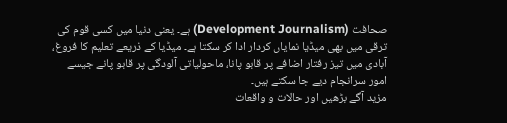صحافت (Development Journalism) ہے۔ یعنی دنیا میں کسی قوم کی ترقی میں بھی میڈیا نمایاں کردار ادا کر سکتا ہے۔ میڈیا کے ذریعے تعلیم کا فروغ، آبادی میں تیز رفتار اضافے پر قابو پانا، ماحولیاتی آلودگی پر قابو پانے جیسے امور سرانجام دیے جا سکتے ہیں۔
مزید آگے بڑھیں اور حالات و واقعات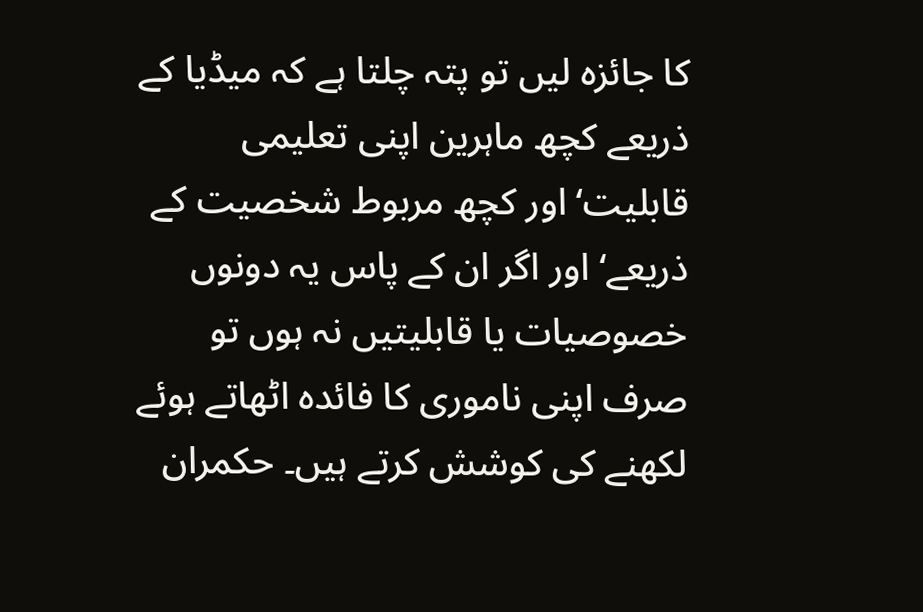کا جائزہ لیں تو پتہ چلتا ہے کہ میڈیا کے ذریعے کچھ ماہرین اپنی تعلیمی قابلیت‘ اور کچھ مربوط شخصیت کے ذریعے‘ اور اگر ان کے پاس یہ دونوں خصوصیات یا قابلیتیں نہ ہوں تو صرف اپنی ناموری کا فائدہ اٹھاتے ہوئے لکھنے کی کوشش کرتے ہیں۔ حکمران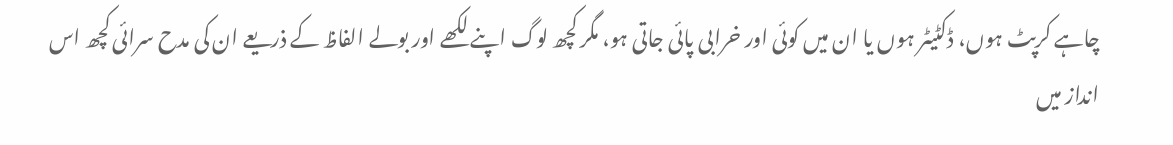چاہے کرپٹ ہوں، ڈکٹیٹر ہوں یا ان میں کوئی اور خرابی پائی جاتی ہو، مگر کچھ لوگ اپنے لکھے اور بولے الفاظ کے ذریعے ان کی مدح سرائی کچھ اس انداز میں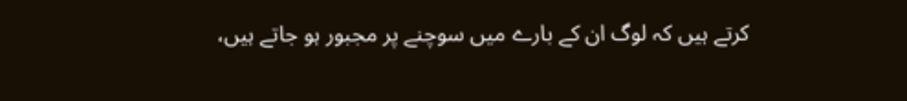کرتے ہیں کہ لوگ ان کے بارے میں سوچنے پر مجبور ہو جاتے ہیں،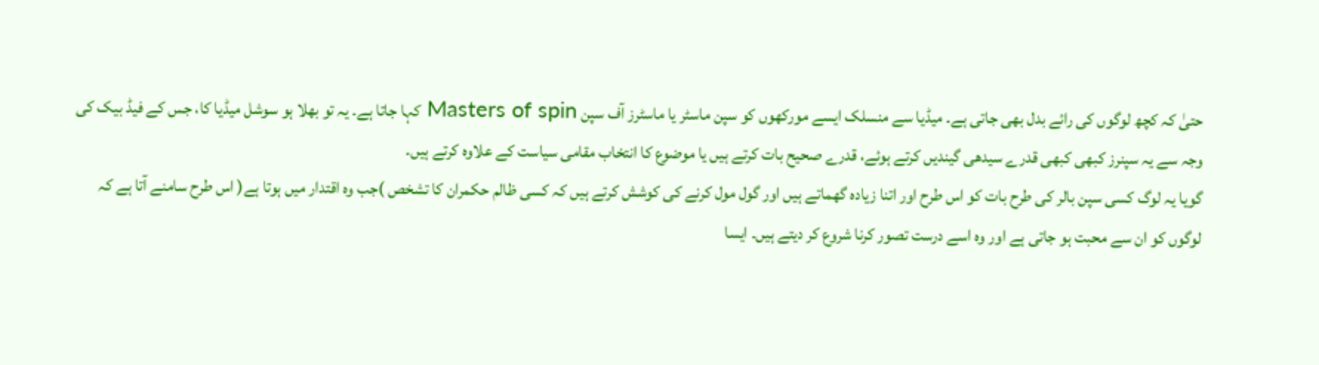حتیٰ کہ کچھ لوگوں کی رائے بدل بھی جاتی ہے۔ میڈیا سے منسلک ایسے مورکھوں کو سپن ماسٹر یا ماسٹرز آف سپن Masters of spin کہا جاتا ہے۔ یہ تو بھلا ہو سوشل میڈیا کا، جس کے فیڈ بیک کی وجہ سے یہ سپنرز کبھی کبھی قدرے سیدھی گیندیں کرتے ہوئے، قدرے صحیح بات کرتے ہیں یا موضوع کا انتخاب مقامی سیاست کے علاوہ کرتے ہیں۔
گویا یہ لوگ کسی سپن بالر کی طرح بات کو اس طرح اور اتنا زیادہ گھماتے ہیں اور گول مول کرنے کی کوشش کرتے ہیں کہ کسی ظالم حکمران کا تشخص )جب وہ اقتدار میں ہوتا ہے( اس طرح سامنے آتا ہے کہ لوگوں کو ان سے محبت ہو جاتی ہے اور وہ اسے درست تصور کرنا شروع کر دیتے ہیں۔ ایسا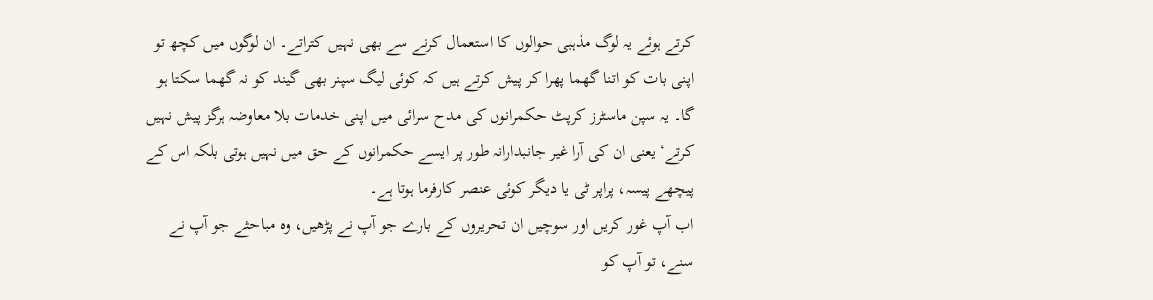کرتے ہوئے یہ لوگ مذہبی حوالوں کا استعمال کرنے سے بھی نہیں کتراتے۔ ان لوگوں میں کچھ تو اپنی بات کو اتنا گھما پھرا کر پیش کرتے ہیں کہ کوئی لیگ سپنر بھی گیند کو نہ گھما سکتا ہو گا۔ یہ سپن ماسٹرز کرپٹ حکمرانوں کی مدح سرائی میں اپنی خدمات بلا معاوضہ ہرگز پیش نہیں کرتے‘ یعنی ان کی آرا غیر جانبدارانہ طور پر ایسے حکمرانوں کے حق میں نہیں ہوتی بلکہ اس کے پیچھے پیسہ، پراپر ٹی یا دیگر کوئی عنصر کارفرما ہوتا ہے۔
اب آپ غور کریں اور سوچیں ان تحریروں کے بارے جو آپ نے پڑھیں، وہ مباحثے جو آپ نے سنے، تو آپ کو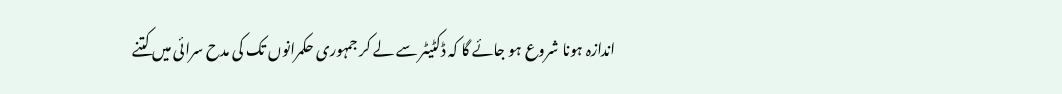اندازہ ہونا شروع ہو جائے گا کہ ڈکٹیٹر سے لے کر جمہوری حکمرانوں تک کی مدح سرائی میں کتنے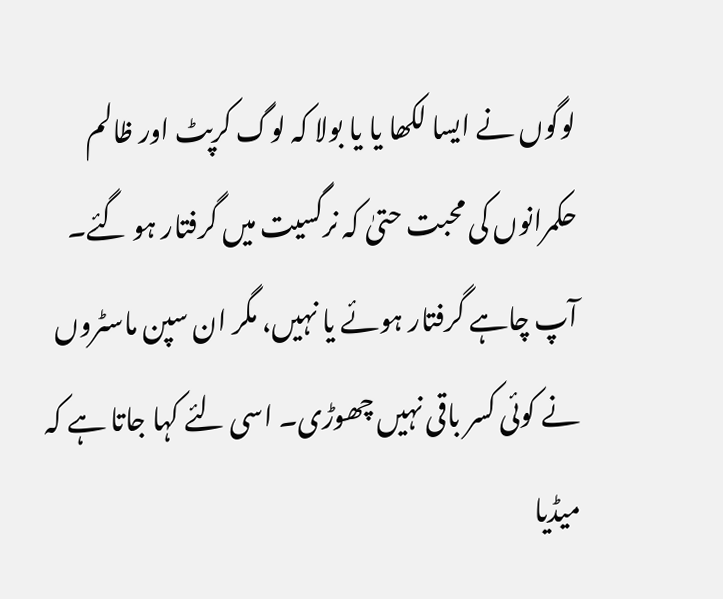لوگوں نے ایسا لکھا یا یا بولا کہ لوگ کرپٹ اور ظالم حکمرانوں کی محبت حتیٰ کہ نرگسیت میں گرفتار ہو گئے۔ آپ چاہے گرفتار ہوئے یا نہیں، مگر ان سپن ماسٹروں نے کوئی کسر باقی نہیں چھوڑی۔ اسی لئے کہا جاتا ہے کہ میڈیا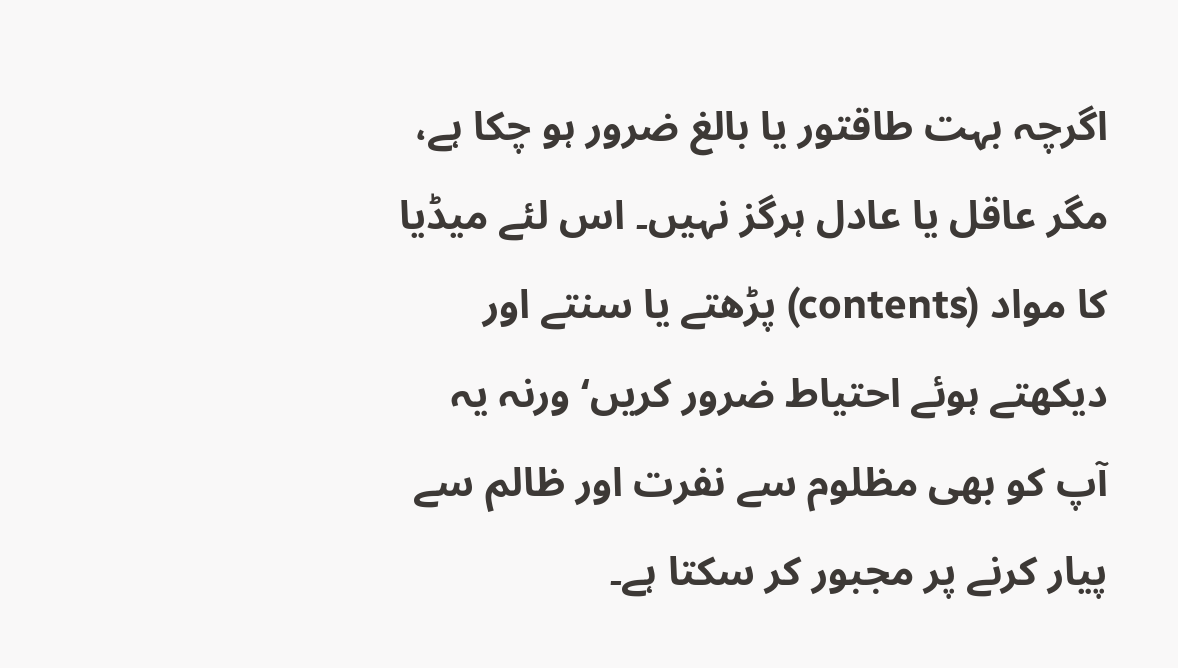اگرچہ بہت طاقتور یا بالغ ضرور ہو چکا ہے، مگر عاقل یا عادل ہرگز نہیں۔ اس لئے میڈیا کا مواد (contents) پڑھتے یا سنتے اور دیکھتے ہوئے احتیاط ضرور کریں‘ ورنہ یہ آپ کو بھی مظلوم سے نفرت اور ظالم سے پیار کرنے پر مجبور کر سکتا ہے۔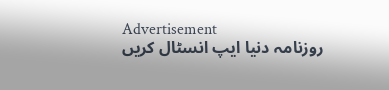Advertisement
روزنامہ دنیا ایپ انسٹال کریں